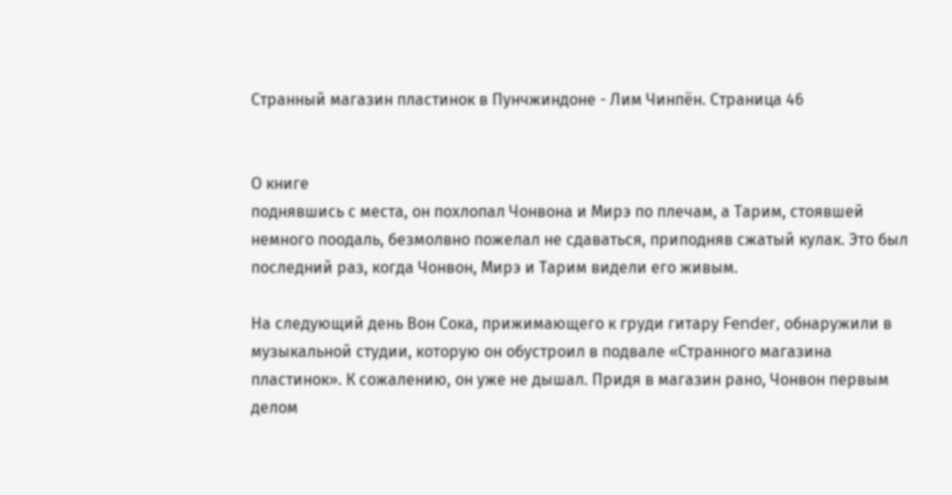Странный магазин пластинок в Пунчжиндоне - Лим Чинпён. Страница 46


О книге
поднявшись с места, он похлопал Чонвона и Мирэ по плечам, а Тарим, стоявшей немного поодаль, безмолвно пожелал не сдаваться, приподняв сжатый кулак. Это был последний раз, когда Чонвон, Мирэ и Тарим видели его живым.

На следующий день Вон Сока, прижимающего к груди гитару Fender, обнаружили в музыкальной студии, которую он обустроил в подвале «Странного магазина пластинок». К сожалению, он уже не дышал. Придя в магазин рано, Чонвон первым делом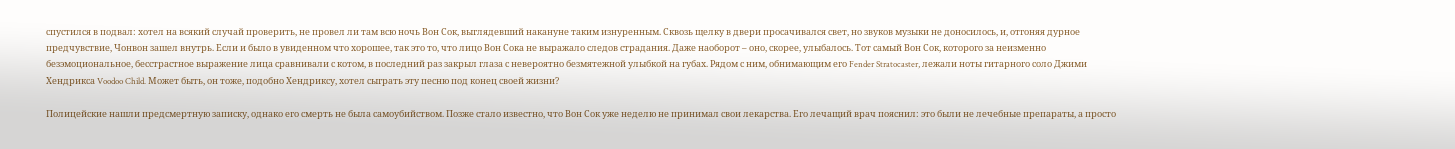спустился в подвал: хотел на всякий случай проверить, не провел ли там всю ночь Вон Сок, выглядевший накануне таким изнуренным. Сквозь щелку в двери просачивался свет, но звуков музыки не доносилось, и, отгоняя дурное предчувствие, Чонвон зашел внутрь. Если и было в увиденном что хорошее, так это то, что лицо Вон Сока не выражало следов страдания. Даже наоборот – оно, скорее, улыбалось. Тот самый Вон Сок, которого за неизменно безэмоциональное, бесстрастное выражение лица сравнивали с котом, в последний раз закрыл глаза с невероятно безмятежной улыбкой на губах. Рядом с ним, обнимающим его Fender Stratocaster, лежали ноты гитарного соло Джими Хендрикса Voodoo Child. Может быть, он тоже, подобно Хендриксу, хотел сыграть эту песню под конец своей жизни?

Полицейские нашли предсмертную записку, однако его смерть не была самоубийством. Позже стало известно, что Вон Сок уже неделю не принимал свои лекарства. Его лечащий врач пояснил: это были не лечебные препараты, а просто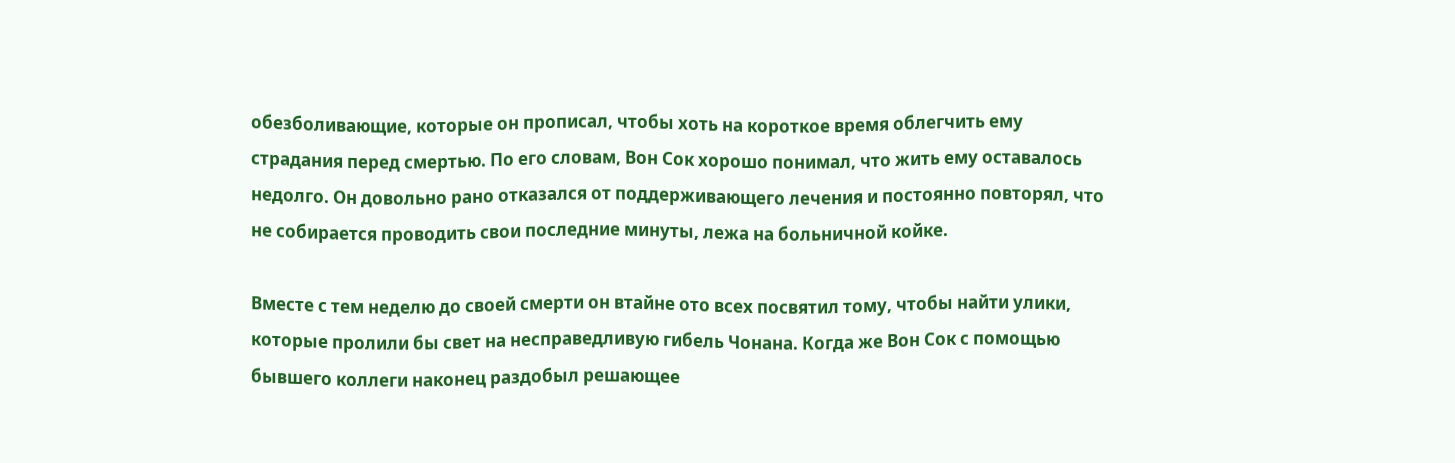обезболивающие, которые он прописал, чтобы хоть на короткое время облегчить ему страдания перед смертью. По его словам, Вон Сок хорошо понимал, что жить ему оставалось недолго. Он довольно рано отказался от поддерживающего лечения и постоянно повторял, что не собирается проводить свои последние минуты, лежа на больничной койке.

Вместе с тем неделю до своей смерти он втайне ото всех посвятил тому, чтобы найти улики, которые пролили бы свет на несправедливую гибель Чонана. Когда же Вон Сок с помощью бывшего коллеги наконец раздобыл решающее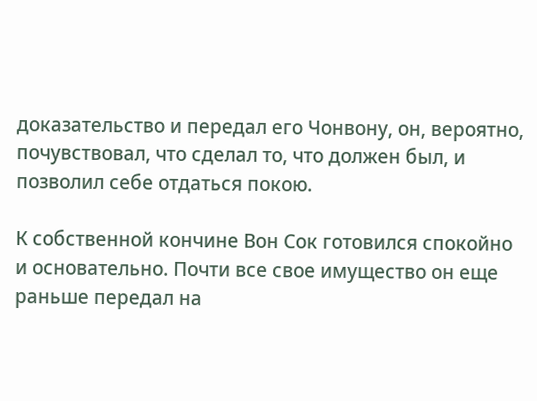доказательство и передал его Чонвону, он, вероятно, почувствовал, что сделал то, что должен был, и позволил себе отдаться покою.

К собственной кончине Вон Сок готовился спокойно и основательно. Почти все свое имущество он еще раньше передал на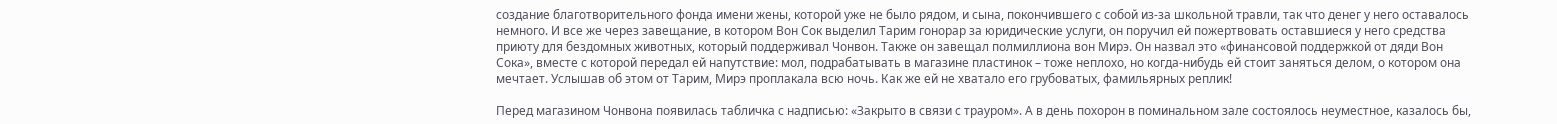создание благотворительного фонда имени жены, которой уже не было рядом, и сына, покончившего с собой из-за школьной травли, так что денег у него оставалось немного. И все же через завещание, в котором Вон Сок выделил Тарим гонорар за юридические услуги, он поручил ей пожертвовать оставшиеся у него средства приюту для бездомных животных, который поддерживал Чонвон. Также он завещал полмиллиона вон Мирэ. Он назвал это «финансовой поддержкой от дяди Вон Сока», вместе с которой передал ей напутствие: мол, подрабатывать в магазине пластинок – тоже неплохо, но когда-нибудь ей стоит заняться делом, о котором она мечтает. Услышав об этом от Тарим, Мирэ проплакала всю ночь. Как же ей не хватало его грубоватых, фамильярных реплик!

Перед магазином Чонвона появилась табличка с надписью: «Закрыто в связи с трауром». А в день похорон в поминальном зале состоялось неуместное, казалось бы,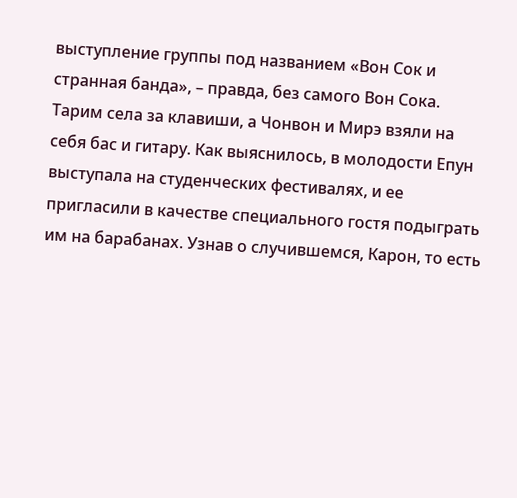выступление группы под названием «Вон Сок и странная банда», – правда, без самого Вон Сока. Тарим села за клавиши, а Чонвон и Мирэ взяли на себя бас и гитару. Как выяснилось, в молодости Епун выступала на студенческих фестивалях, и ее пригласили в качестве специального гостя подыграть им на барабанах. Узнав о случившемся, Карон, то есть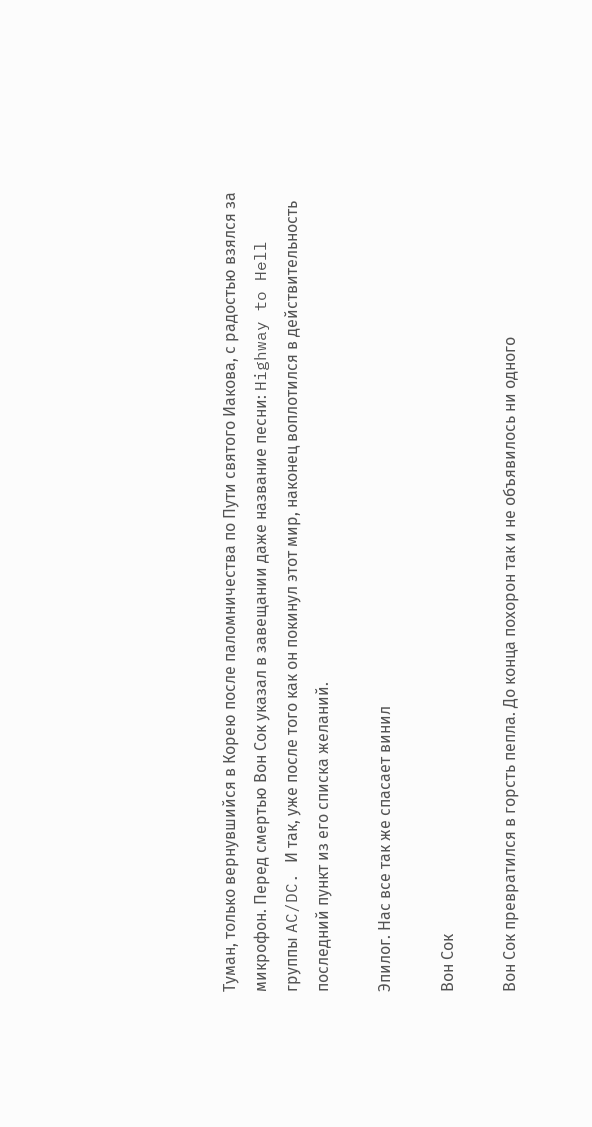Туман, только вернувшийся в Корею после паломничества по Пути святого Иакова, с радостью взялся за микрофон. Перед смертью Вон Сок указал в завещании даже название песни: Highway to Hell группы AC/DC. И так, уже после того как он покинул этот мир, наконец воплотился в действительность последний пункт из его списка желаний.

Эпилог. Нас все так же спасает винил

Вон Сок

Вон Сок превратился в горсть пепла. До конца похорон так и не объявилось ни одного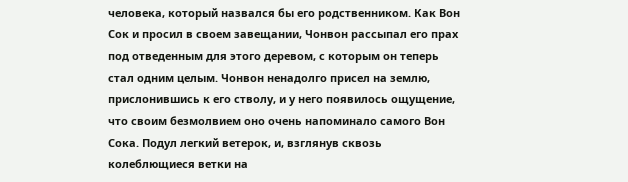человека, который назвался бы его родственником. Как Вон Сок и просил в своем завещании, Чонвон рассыпал его прах под отведенным для этого деревом, с которым он теперь стал одним целым. Чонвон ненадолго присел на землю, прислонившись к его стволу, и у него появилось ощущение, что своим безмолвием оно очень напоминало самого Вон Сока. Подул легкий ветерок, и, взглянув сквозь колеблющиеся ветки на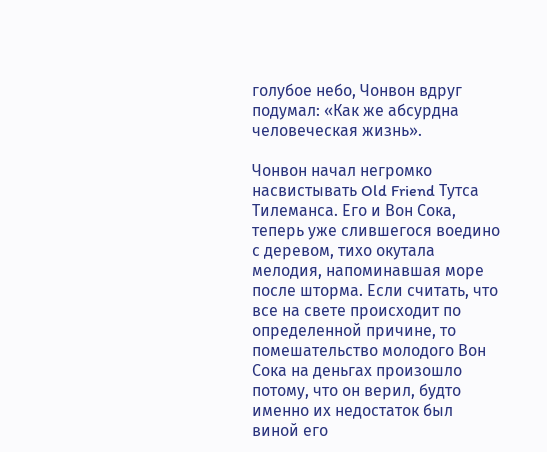голубое небо, Чонвон вдруг подумал: «Как же абсурдна человеческая жизнь».

Чонвон начал негромко насвистывать Old Friend Тутса Тилеманса. Его и Вон Сока, теперь уже слившегося воедино с деревом, тихо окутала мелодия, напоминавшая море после шторма. Если считать, что все на свете происходит по определенной причине, то помешательство молодого Вон Сока на деньгах произошло потому, что он верил, будто именно их недостаток был виной его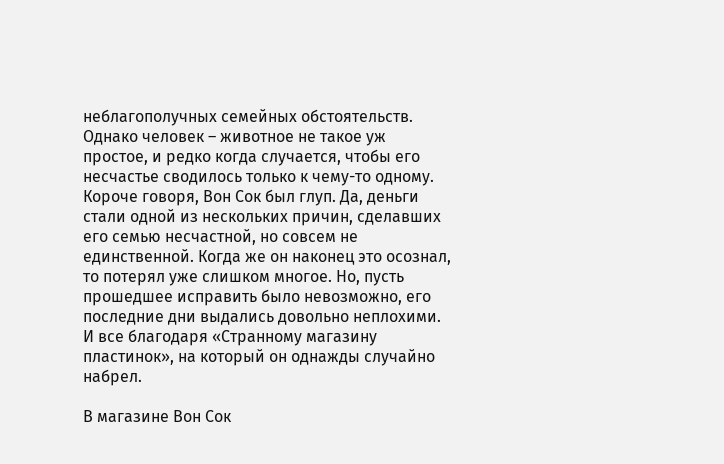неблагополучных семейных обстоятельств. Однако человек – животное не такое уж простое, и редко когда случается, чтобы его несчастье сводилось только к чему-то одному. Короче говоря, Вон Сок был глуп. Да, деньги стали одной из нескольких причин, сделавших его семью несчастной, но совсем не единственной. Когда же он наконец это осознал, то потерял уже слишком многое. Но, пусть прошедшее исправить было невозможно, его последние дни выдались довольно неплохими. И все благодаря «Странному магазину пластинок», на который он однажды случайно набрел.

В магазине Вон Сок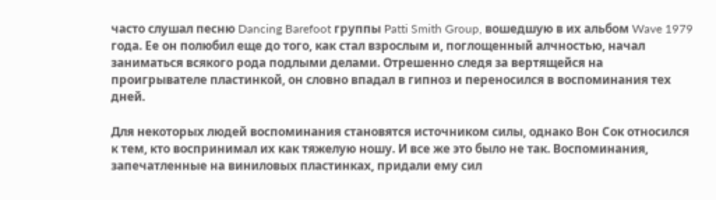часто слушал песню Dancing Barefoot группы Patti Smith Group, вошедшую в их альбом Wave 1979 года. Ее он полюбил еще до того, как стал взрослым и, поглощенный алчностью, начал заниматься всякого рода подлыми делами. Отрешенно следя за вертящейся на проигрывателе пластинкой, он словно впадал в гипноз и переносился в воспоминания тех дней.

Для некоторых людей воспоминания становятся источником силы, однако Вон Сок относился к тем, кто воспринимал их как тяжелую ношу. И все же это было не так. Воспоминания, запечатленные на виниловых пластинках, придали ему сил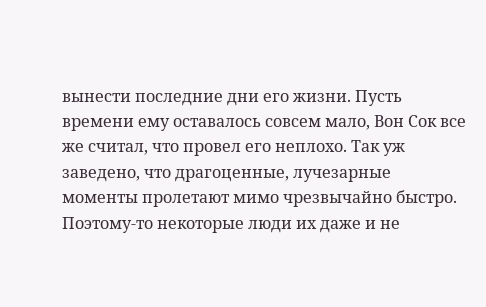вынести последние дни его жизни. Пусть времени ему оставалось совсем мало, Вон Сок все же считал, что провел его неплохо. Так уж заведено, что драгоценные, лучезарные моменты пролетают мимо чрезвычайно быстро. Поэтому-то некоторые люди их даже и не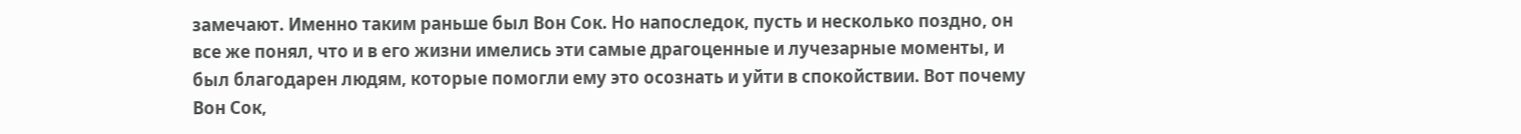замечают. Именно таким раньше был Вон Сок. Но напоследок, пусть и несколько поздно, он все же понял, что и в его жизни имелись эти самые драгоценные и лучезарные моменты, и был благодарен людям, которые помогли ему это осознать и уйти в спокойствии. Вот почему Вон Сок,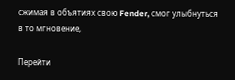сжимая в объятиях свою Fender, смог улыбнуться в то мгновение,

Перейти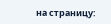на страницу: